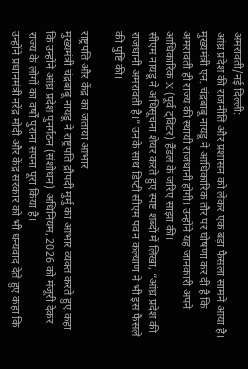अमरावती/नई दिल्ली:
आंध्र प्रदेश की राजनीति और प्रशासन को लेकर एक बड़ा फैसला सामने आया है। मुख्यमंत्री एन. चंद्रबाबू नायडू ने आधिकारिक तौर पर घोषणा कर दी है कि अमरावती ही राज्य की स्थायी राजधानी होगी। उन्होंने यह जानकारी अपने आधिकारिक X (पूर्व ट्विटर) हैंडल के जरिए साझा की।
सीएम नायडू ने अधिसूचना शेयर करते हुए स्पष्ट शब्दों में लिखा, “आंध्र प्रदेश की राजधानी अमरावती है।” उनके साथ डिप्टी सीएम पवन कल्याण ने भी इस फैसले की पुष्टि की।

राष्ट्रपति और केंद्र का जताया आभार
मुख्यमंत्री चंद्रबाबू नायडू ने राष्ट्रपति द्रौपदी मुर्मु का आभार व्यक्त करते हुए कहा कि उन्होंने आंध्र प्रदेश पुनर्गठन (संशोधन) अधिनियम, 2026 को मंजूरी देकर राज्य के लोगों का वर्षों पुराना सपना पूरा किया है।
उन्होंने प्रधानमंत्री नरेंद्र मोदी और केंद्र सरकार को भी धन्यवाद देते हुए कहा कि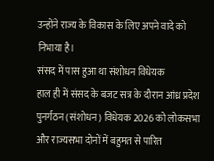उन्होंने राज्य के विकास के लिए अपने वादे को निभाया है।
संसद में पास हुआ था संशोधन विधेयक
हाल ही में संसद के बजट सत्र के दौरान आंध्र प्रदेश पुनर्गठन (संशोधन) विधेयक 2026 को लोकसभा और राज्यसभा दोनों में बहुमत से पारित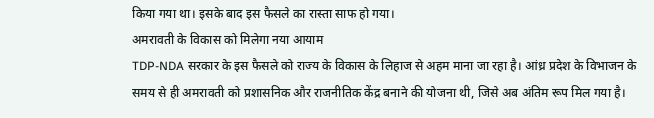किया गया था। इसके बाद इस फैसले का रास्ता साफ हो गया।
अमरावती के विकास को मिलेगा नया आयाम
TDP-NDA सरकार के इस फैसले को राज्य के विकास के लिहाज से अहम माना जा रहा है। आंध्र प्रदेश के विभाजन के समय से ही अमरावती को प्रशासनिक और राजनीतिक केंद्र बनाने की योजना थी, जिसे अब अंतिम रूप मिल गया है।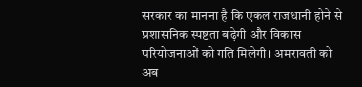सरकार का मानना है कि एकल राजधानी होने से प्रशासनिक स्पष्टता बढ़ेगी और विकास परियोजनाओं को गति मिलेगी। अमरावती को अब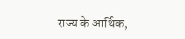राज्य के आर्थिक,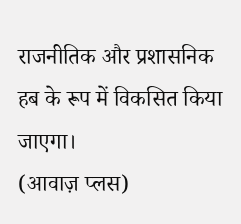राजनीतिक और प्रशासनिक हब के रूप में विकसित किया जाएगा।
(आवाज़ प्लस)